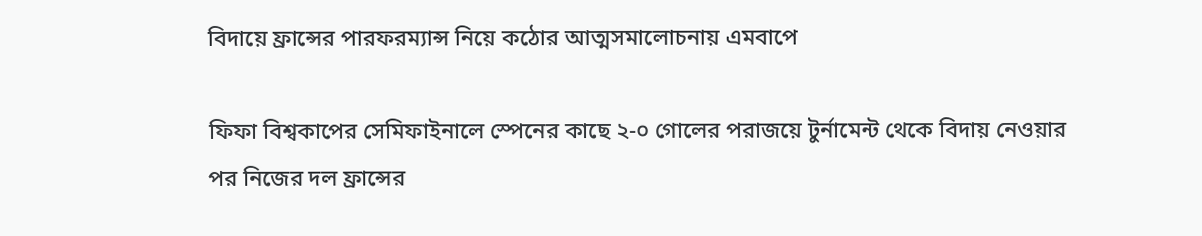বিদায়ে ফ্রান্সের পারফরম্যান্স নিয়ে কঠোর আত্মসমালোচনায় এমবাপে

ফিফা বিশ্বকাপের সেমিফাইনালে স্পেনের কাছে ২-০ গোলের পরাজয়ে টুর্নামেন্ট থেকে বিদায় নেওয়ার পর নিজের দল ফ্রান্সের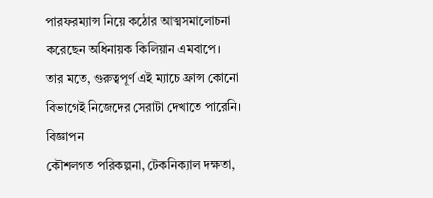পারফরম্যান্স নিয়ে কঠোর আত্মসমালোচনা করেছেন অধিনায়ক কিলিয়ান এমবাপে। তার মতে, গুরুত্বপূর্ণ এই ম্যাচে ফ্রান্স কোনো বিভাগেই নিজেদের সেরাটা দেখাতে পারেনি।
বিজ্ঞাপন
কৌশলগত পরিকল্পনা, টেকনিক্যাল দক্ষতা,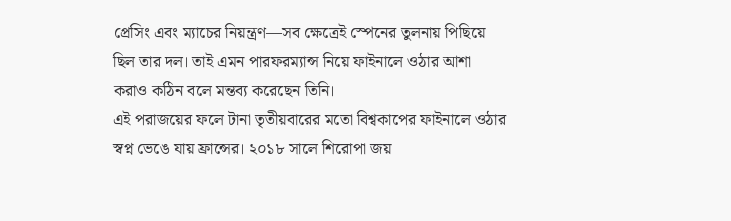প্রেসিং এবং ম্যাচের নিয়ন্ত্রণ—সব ক্ষেত্রেই স্পেনের তুলনায় পিছিয়ে ছিল তার দল। তাই এমন পারফরম্যান্স নিয়ে ফাইনালে ওঠার আশা করাও কঠিন বলে মন্তব্য করেছেন তিনি।
এই পরাজয়ের ফলে টানা তৃতীয়বারের মতো বিশ্বকাপের ফাইনালে ওঠার স্বপ্ন ভেঙে যায় ফ্রান্সের। ২০১৮ সালে শিরোপা জয়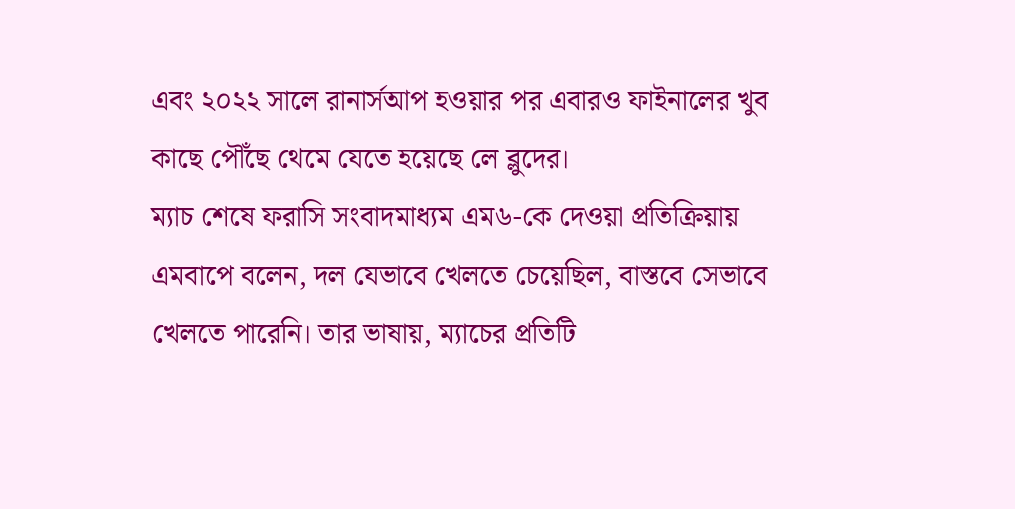এবং ২০২২ সালে রানার্সআপ হওয়ার পর এবারও ফাইনালের খুব কাছে পৌঁছে থেমে যেতে হয়েছে লে ব্লুদের।
ম্যাচ শেষে ফরাসি সংবাদমাধ্যম এম৬-কে দেওয়া প্রতিক্রিয়ায় এমবাপে বলেন, দল যেভাবে খেলতে চেয়েছিল, বাস্তবে সেভাবে খেলতে পারেনি। তার ভাষায়, ম্যাচের প্রতিটি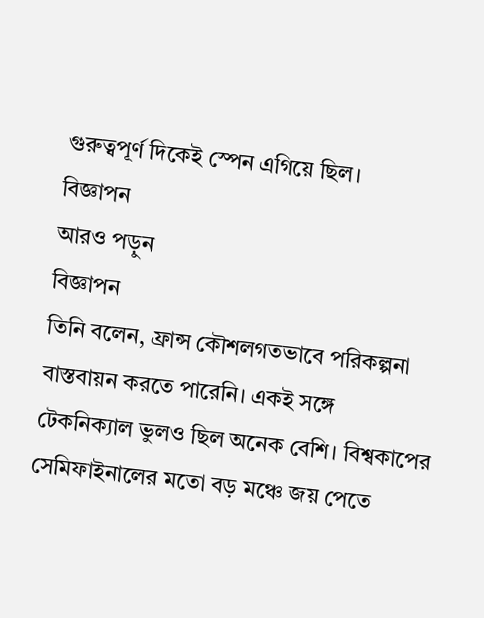গুরুত্বপূর্ণ দিকেই স্পেন এগিয়ে ছিল।
বিজ্ঞাপন
আরও পড়ুন
বিজ্ঞাপন
তিনি বলেন, ফ্রান্স কৌশলগতভাবে পরিকল্পনা বাস্তবায়ন করতে পারেনি। একই সঙ্গে টেকনিক্যাল ভুলও ছিল অনেক বেশি। বিশ্বকাপের সেমিফাইনালের মতো বড় মঞ্চে জয় পেতে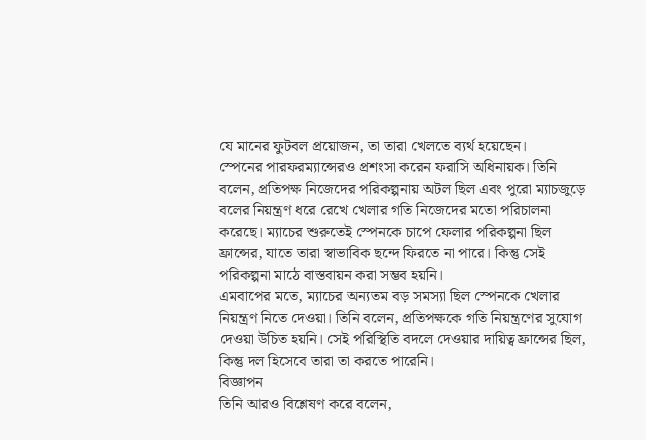যে মানের ফুটবল প্রয়োজন, তা তারা খেলতে ব্যর্থ হয়েছেন।
স্পেনের পারফরম্যান্সেরও প্রশংসা করেন ফরাসি অধিনায়ক। তিনি বলেন, প্রতিপক্ষ নিজেদের পরিকল্পনায় অটল ছিল এবং পুরো ম্যাচজুড়ে বলের নিয়ন্ত্রণ ধরে রেখে খেলার গতি নিজেদের মতো পরিচালনা করেছে। ম্যাচের শুরুতেই স্পেনকে চাপে ফেলার পরিকল্পনা ছিল ফ্রান্সের, যাতে তারা স্বাভাবিক ছন্দে ফিরতে না পারে। কিন্তু সেই পরিকল্পনা মাঠে বাস্তবায়ন করা সম্ভব হয়নি।
এমবাপের মতে, ম্যাচের অন্যতম বড় সমস্যা ছিল স্পেনকে খেলার নিয়ন্ত্রণ নিতে দেওয়া। তিনি বলেন, প্রতিপক্ষকে গতি নিয়ন্ত্রণের সুযোগ দেওয়া উচিত হয়নি। সেই পরিস্থিতি বদলে দেওয়ার দায়িত্ব ফ্রান্সের ছিল, কিন্তু দল হিসেবে তারা তা করতে পারেনি।
বিজ্ঞাপন
তিনি আরও বিশ্লেষণ করে বলেন,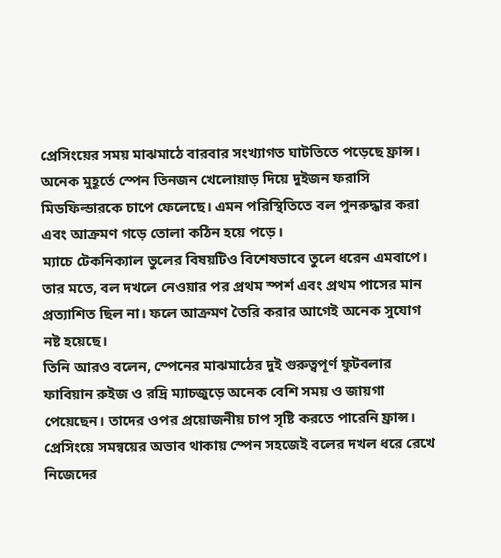প্রেসিংয়ের সময় মাঝমাঠে বারবার সংখ্যাগত ঘাটতিতে পড়েছে ফ্রান্স। অনেক মুহূর্তে স্পেন তিনজন খেলোয়াড় দিয়ে দুইজন ফরাসি মিডফিল্ডারকে চাপে ফেলেছে। এমন পরিস্থিতিতে বল পুনরুদ্ধার করা এবং আক্রমণ গড়ে তোলা কঠিন হয়ে পড়ে।
ম্যাচে টেকনিক্যাল ভুলের বিষয়টিও বিশেষভাবে তুলে ধরেন এমবাপে। তার মতে, বল দখলে নেওয়ার পর প্রথম স্পর্শ এবং প্রথম পাসের মান প্রত্যাশিত ছিল না। ফলে আক্রমণ তৈরি করার আগেই অনেক সুযোগ নষ্ট হয়েছে।
তিনি আরও বলেন, স্পেনের মাঝমাঠের দুই গুরুত্বপূর্ণ ফুটবলার ফাবিয়ান রুইজ ও রদ্রি ম্যাচজুড়ে অনেক বেশি সময় ও জায়গা পেয়েছেন। তাদের ওপর প্রয়োজনীয় চাপ সৃষ্টি করতে পারেনি ফ্রান্স। প্রেসিংয়ে সমন্বয়ের অভাব থাকায় স্পেন সহজেই বলের দখল ধরে রেখে নিজেদের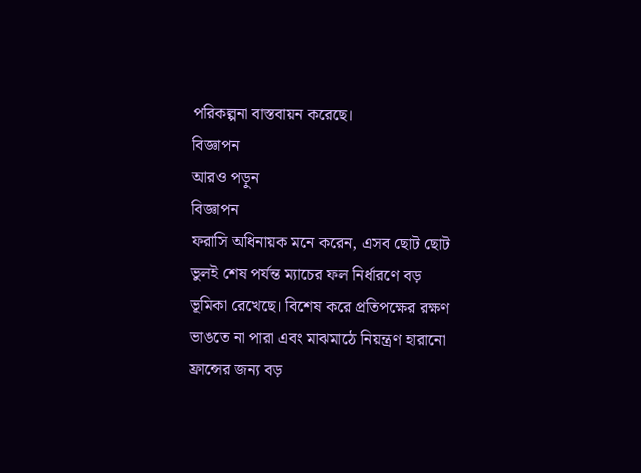পরিকল্পনা বাস্তবায়ন করেছে।
বিজ্ঞাপন
আরও পড়ুন
বিজ্ঞাপন
ফরাসি অধিনায়ক মনে করেন, এসব ছোট ছোট ভুলই শেষ পর্যন্ত ম্যাচের ফল নির্ধারণে বড় ভূমিকা রেখেছে। বিশেষ করে প্রতিপক্ষের রক্ষণ ভাঙতে না পারা এবং মাঝমাঠে নিয়ন্ত্রণ হারানো ফ্রান্সের জন্য বড়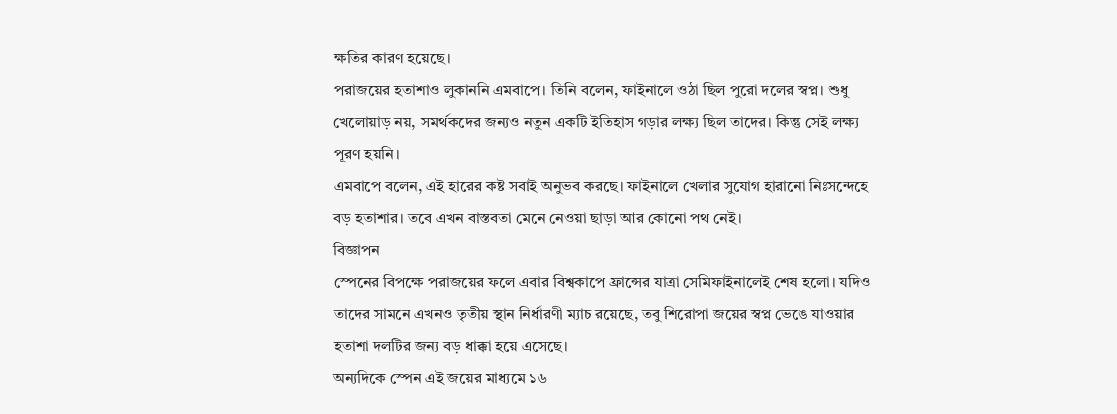ক্ষতির কারণ হয়েছে।
পরাজয়ের হতাশাও লুকাননি এমবাপে। তিনি বলেন, ফাইনালে ওঠা ছিল পুরো দলের স্বপ্ন। শুধু খেলোয়াড় নয়, সমর্থকদের জন্যও নতুন একটি ইতিহাস গড়ার লক্ষ্য ছিল তাদের। কিন্তু সেই লক্ষ্য পূরণ হয়নি।
এমবাপে বলেন, এই হারের কষ্ট সবাই অনুভব করছে। ফাইনালে খেলার সুযোগ হারানো নিঃসন্দেহে বড় হতাশার। তবে এখন বাস্তবতা মেনে নেওয়া ছাড়া আর কোনো পথ নেই।
বিজ্ঞাপন
স্পেনের বিপক্ষে পরাজয়ের ফলে এবার বিশ্বকাপে ফ্রান্সের যাত্রা সেমিফাইনালেই শেষ হলো। যদিও তাদের সামনে এখনও তৃতীয় স্থান নির্ধারণী ম্যাচ রয়েছে, তবু শিরোপা জয়ের স্বপ্ন ভেঙে যাওয়ার হতাশা দলটির জন্য বড় ধাক্কা হয়ে এসেছে।
অন্যদিকে স্পেন এই জয়ের মাধ্যমে ১৬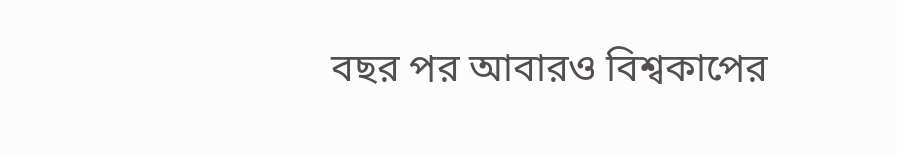বছর পর আবারও বিশ্বকাপের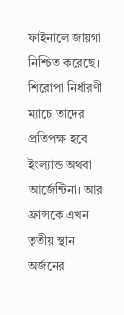ফাইনালে জায়গা নিশ্চিত করেছে। শিরোপা নির্ধারণী ম্যাচে তাদের প্রতিপক্ষ হবে ইংল্যান্ড অথবা আর্জেন্টিনা। আর ফ্রান্সকে এখন তৃতীয় স্থান অর্জনের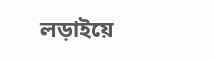লড়াইয়ে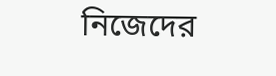নিজেদের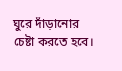ঘুরে দাঁড়ানোর চেষ্টা করতে হবে।